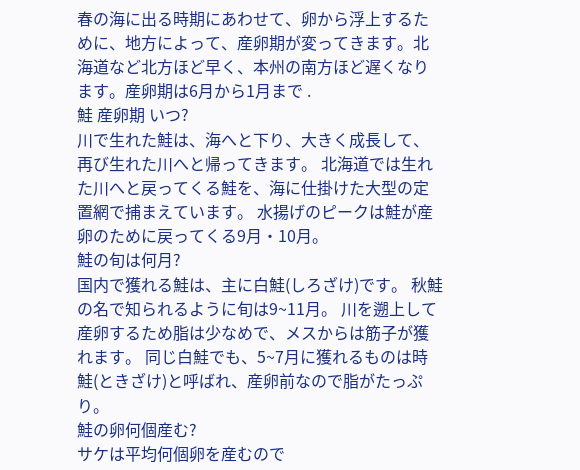春の海に出る時期にあわせて、卵から浮上するために、地方によって、産卵期が変ってきます。北海道など北方ほど早く、本州の南方ほど遅くなります。産卵期は6月から1月まで .
鮭 産卵期 いつ?
川で生れた鮭は、海へと下り、大きく成長して、再び生れた川へと帰ってきます。 北海道では生れた川へと戻ってくる鮭を、海に仕掛けた大型の定置網で捕まえています。 水揚げのピークは鮭が産卵のために戻ってくる9月・10月。
鮭の旬は何月?
国内で獲れる鮭は、主に白鮭(しろざけ)です。 秋鮭の名で知られるように旬は9~11月。 川を遡上して産卵するため脂は少なめで、メスからは筋子が獲れます。 同じ白鮭でも、5~7月に獲れるものは時鮭(ときざけ)と呼ばれ、産卵前なので脂がたっぷり。
鮭の卵何個産む?
サケは平均何個卵を産むので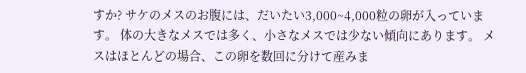すか? サケのメスのお腹には、だいたい3,000~4,000粒の卵が入っています。 体の大きなメスでは多く、小さなメスでは少ない傾向にあります。 メスはほとんどの場合、この卵を数回に分けて産みま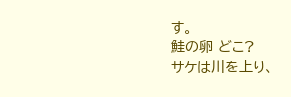す。
鮭の卵 どこ?
サケは川を上り、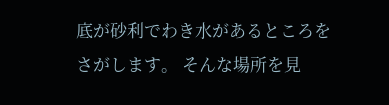底が砂利でわき水があるところをさがします。 そんな場所を見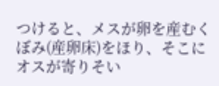つけると、メスが卵を産むくぼみ(産卵床)をほり、そこにオスが寄りそい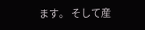ます。 そして産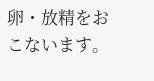卵・放精をおこないます。